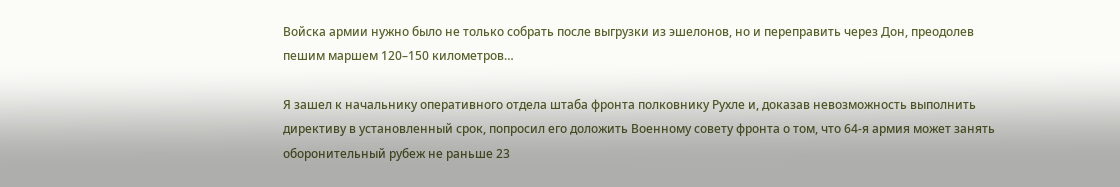Войска армии нужно было не только собрать после выгрузки из эшелонов, но и переправить через Дон, преодолев пешим маршем 120–150 километров…

Я зашел к начальнику оперативного отдела штаба фронта полковнику Рухле и, доказав невозможность выполнить директиву в установленный срок, попросил его доложить Военному совету фронта о том, что 64-я армия может занять оборонительный рубеж не раньше 23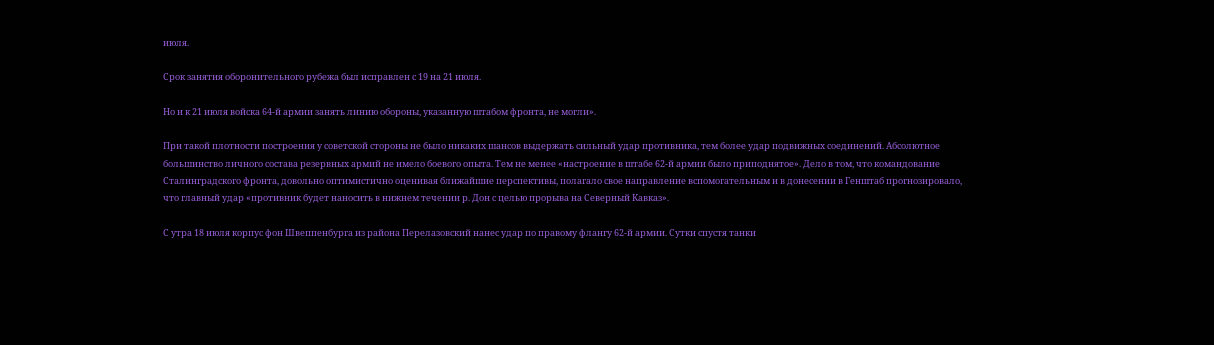июля.

Срок занятия оборонительного рубежа был исправлен с 19 на 21 июля.

Но и к 21 июля войска 64-й армии занять линию обороны, указанную штабом фронта, не могли».

При такой плотности построения у советской стороны не было никаких шансов выдержать сильный удар противника, тем более удар подвижных соединений. Абсолютное большинство личного состава резервных армий не имело боевого опыта. Тем не менее «настроение в штабе 62-й армии было приподнятое». Дело в том, что командование Сталинградского фронта, довольно оптимистично оценивая ближайшие перспективы, полагало свое направление вспомогательным и в донесении в Генштаб прогнозировало, что главный удар «противник будет наносить в нижнем течении р. Дон с целью прорыва на Северный Кавказ».

С утра 18 июля корпус фон Швеппенбурга из района Перелазовский нанес удар по правому флангу 62-й армии. Сутки спустя танки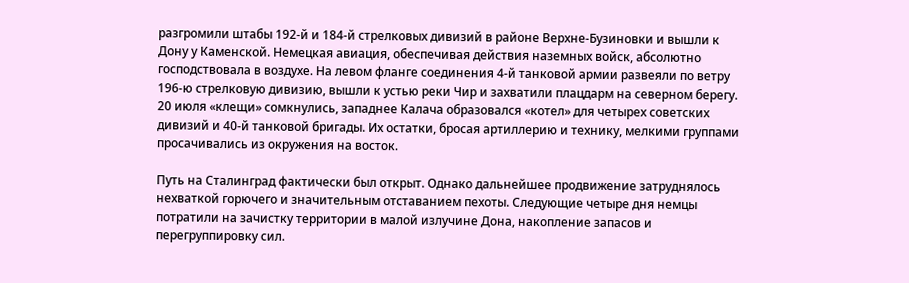разгромили штабы 192-й и 184-й стрелковых дивизий в районе Верхне-Бузиновки и вышли к Дону у Каменской. Немецкая авиация, обеспечивая действия наземных войск, абсолютно господствовала в воздухе. На левом фланге соединения 4-й танковой армии развеяли по ветру 196-ю стрелковую дивизию, вышли к устью реки Чир и захватили плацдарм на северном берегу. 20 июля «клещи» сомкнулись, западнее Калача образовался «котел» для четырех советских дивизий и 40-й танковой бригады. Их остатки, бросая артиллерию и технику, мелкими группами просачивались из окружения на восток.

Путь на Сталинград фактически был открыт. Однако дальнейшее продвижение затруднялось нехваткой горючего и значительным отставанием пехоты. Следующие четыре дня немцы потратили на зачистку территории в малой излучине Дона, накопление запасов и перегруппировку сил.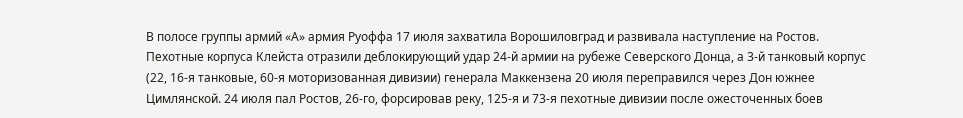В полосе группы армий «А» армия Руоффа 17 июля захватила Ворошиловград и развивала наступление на Ростов. Пехотные корпуса Клейста отразили деблокирующий удар 24-й армии на рубеже Северского Донца, а 3-й танковый корпус (22, 16-я танковые, 60-я моторизованная дивизии) генерала Маккензена 20 июля переправился через Дон южнее Цимлянской. 24 июля пал Ростов, 26-го, форсировав реку, 125-я и 73-я пехотные дивизии после ожесточенных боев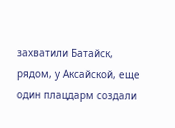захватили Батайск, рядом, у Аксайской, еще один плацдарм создали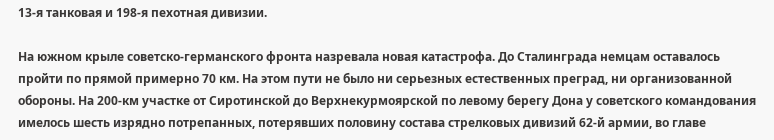13-я танковая и 198-я пехотная дивизии.

На южном крыле советско-германского фронта назревала новая катастрофа. До Сталинграда немцам оставалось пройти по прямой примерно 70 км. На этом пути не было ни серьезных естественных преград, ни организованной обороны. На 200-км участке от Сиротинской до Верхнекурмоярской по левому берегу Дона у советского командования имелось шесть изрядно потрепанных, потерявших половину состава стрелковых дивизий 62-й армии, во главе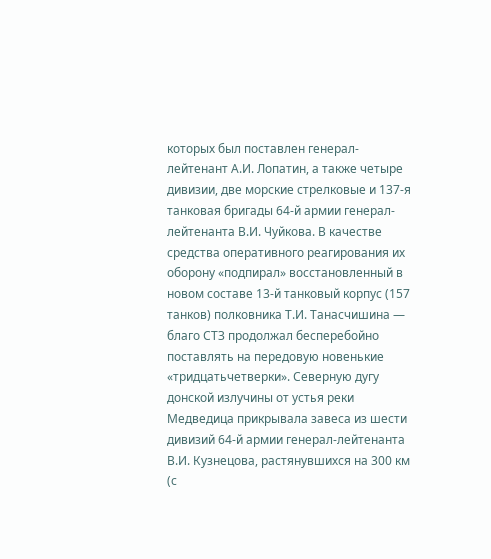которых был поставлен генерал-лейтенант А.И. Лопатин, а также четыре дивизии, две морские стрелковые и 137-я танковая бригады 64-й армии генерал-лейтенанта В.И. Чуйкова. В качестве средства оперативного реагирования их оборону «подпирал» восстановленный в новом составе 13-й танковый корпус (157 танков) полковника Т.И. Танасчишина — благо СТЗ продолжал бесперебойно поставлять на передовую новенькие «тридцатьчетверки». Северную дугу донской излучины от устья реки Медведица прикрывала завеса из шести дивизий 64-й армии генерал-лейтенанта В.И. Кузнецова, растянувшихся на 300 км (с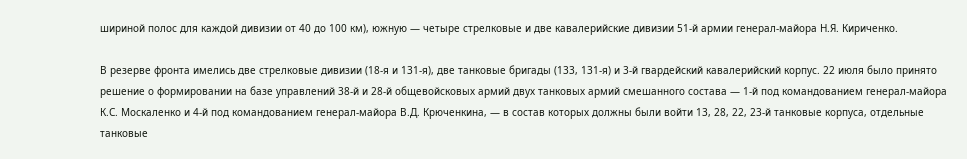шириной полос для каждой дивизии от 40 до 100 км), южную — четыре стрелковые и две кавалерийские дивизии 51-й армии генерал-майора Н.Я. Кириченко.

В резерве фронта имелись две стрелковые дивизии (18-я и 131-я), две танковые бригады (133, 131-я) и 3-й гвардейский кавалерийский корпус. 22 июля было принято решение о формировании на базе управлений 38-й и 28-й общевойсковых армий двух танковых армий смешанного состава — 1-й под командованием генерал-майора К.С. Москаленко и 4-й под командованием генерал-майора В.Д. Крюченкина, — в состав которых должны были войти 13, 28, 22, 23-й танковые корпуса, отдельные танковые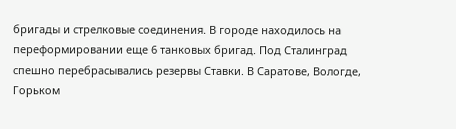бригады и стрелковые соединения. В городе находилось на переформировании еще 6 танковых бригад. Под Сталинград спешно перебрасывались резервы Ставки. В Саратове, Вологде, Горьком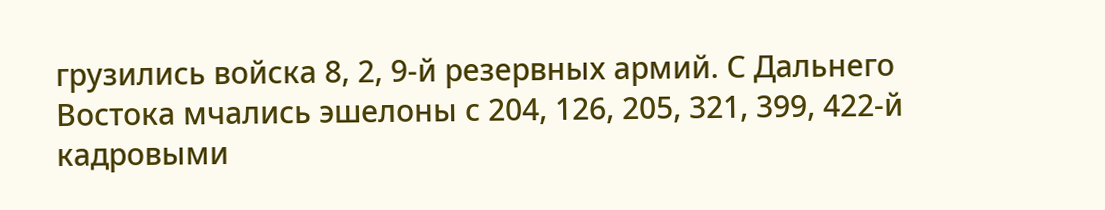грузились войска 8, 2, 9-й резервных армий. С Дальнего Востока мчались эшелоны с 204, 126, 205, 321, 399, 422-й кадровыми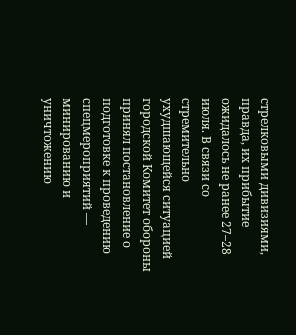стрелковыми дивизиями, правда, их прибытие ожидалось не ранее 27–28 июля. В связи со стремительно ухудшающейся ситуацией городской Комитет обороны принял постановление о подготовке к проведению спецмероприятий — минированию и уничтожению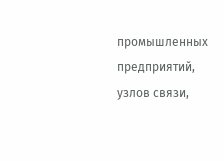промышленных предприятий, узлов связи,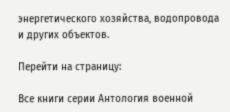энергетического хозяйства, водопровода и других объектов.

Перейти на страницу:

Все книги серии Антология военной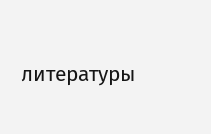литературы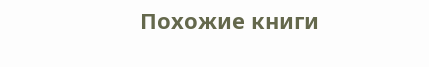Похожие книги